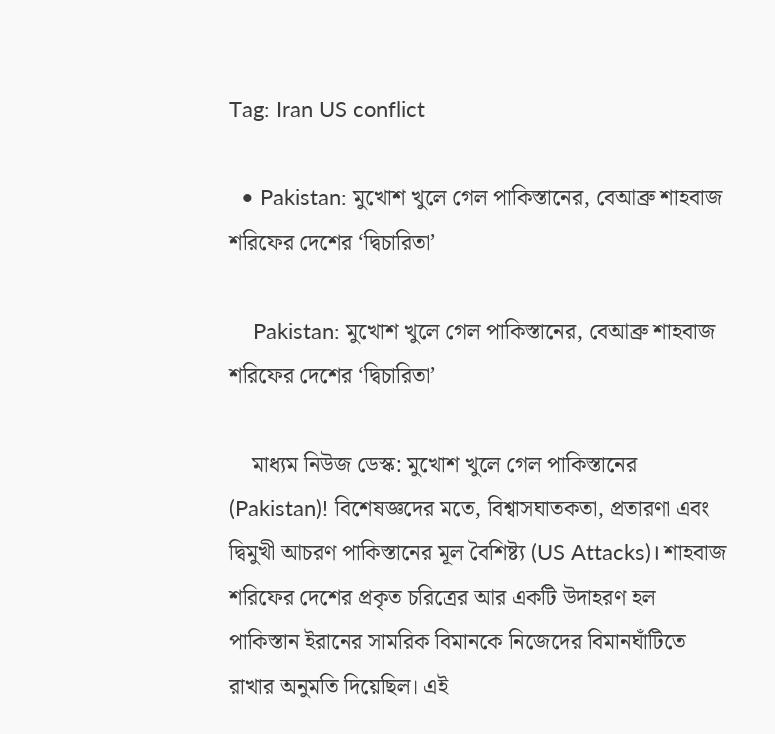Tag: Iran US conflict

  • Pakistan: মুখোশ খুলে গেল পাকিস্তানের, বেআব্রু শাহবাজ শরিফের দেশের ‘দ্বিচারিতা’

    Pakistan: মুখোশ খুলে গেল পাকিস্তানের, বেআব্রু শাহবাজ শরিফের দেশের ‘দ্বিচারিতা’

    মাধ্যম নিউজ ডেস্ক: মুখোশ খুলে গেল পাকিস্তানের (Pakistan)! বিশেষজ্ঞদের মতে, বিশ্বাসঘাতকতা, প্রতারণা এবং দ্বিমুখী আচরণ পাকিস্তানের মূল বৈশিষ্ট্য (US Attacks)। শাহবাজ শরিফের দেশের প্রকৃত চরিত্রের আর একটি উদাহরণ হল পাকিস্তান ইরানের সামরিক বিমানকে নিজেদের বিমানঘাঁটিতে রাখার অনুমতি দিয়েছিল। এই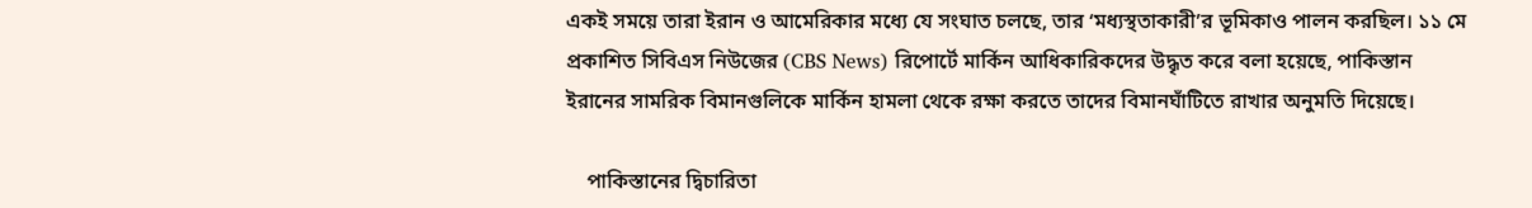একই সময়ে তারা ইরান ও আমেরিকার মধ্যে যে সংঘাত চলছে, তার ‘মধ্যস্থতাকারী’র ভূমিকাও পালন করছিল। ১১ মে প্রকাশিত সিবিএস নিউজের (CBS News) রিপোর্টে মার্কিন আধিকারিকদের উদ্ধৃত করে বলা হয়েছে, পাকিস্তান ইরানের সামরিক বিমানগুলিকে মার্কিন হামলা থেকে রক্ষা করতে তাদের বিমানঘাঁটিতে রাখার অনুমতি দিয়েছে।

    পাকিস্তানের দ্বিচারিতা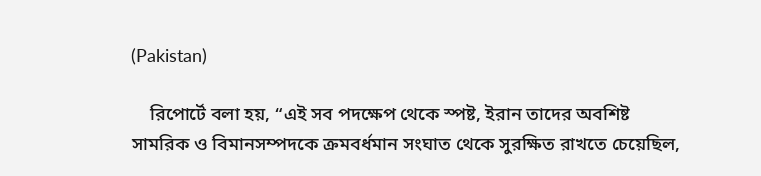(Pakistan)

    রিপোর্টে বলা হয়, “এই সব পদক্ষেপ থেকে স্পষ্ট, ইরান তাদের অবশিষ্ট সামরিক ও বিমানসম্পদকে ক্রমবর্ধমান সংঘাত থেকে সুরক্ষিত রাখতে চেয়েছিল,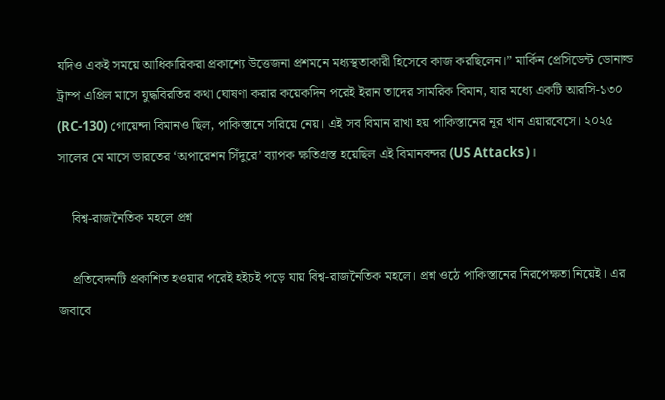যদিও একই সময়ে আধিকারিকরা প্রকাশ্যে উত্তেজনা প্রশমনে মধ্যস্থতাকারী হিসেবে কাজ করছিলেন।” মার্কিন প্রেসিডেন্ট ডোনাল্ড ট্রাম্প এপ্রিল মাসে যুদ্ধবিরতির কথা ঘোষণা করার কয়েকদিন পরেই ইরান তাদের সামরিক বিমান, যার মধ্যে একটি আরসি-১৩০ (RC-130) গোয়েন্দা বিমানও ছিল, পাকিস্তানে সরিয়ে নেয়। এই সব বিমান রাখা হয় পাকিস্তানের নূর খান এয়ারবেসে। ২০২৫ সালের মে মাসে ভারতের ‘অপারেশন সিঁদুরে’ ব্যাপক ক্ষতিগ্রস্ত হয়েছিল এই বিমানবন্দর (US Attacks)।

    বিশ্ব-রাজনৈতিক মহলে প্রশ্ন

    প্রতিবেদনটি প্রকাশিত হওয়ার পরেই হইচই পড়ে যায় বিশ্ব-রাজনৈতিক মহলে। প্রশ্ন ওঠে পাকিস্তানের নিরপেক্ষতা নিয়েই। এর জবাবে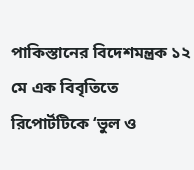পাকিস্তানের বিদেশমন্ত্রক ১২ মে এক বিবৃতিতে রিপোর্টটিকে ‘ভুল ও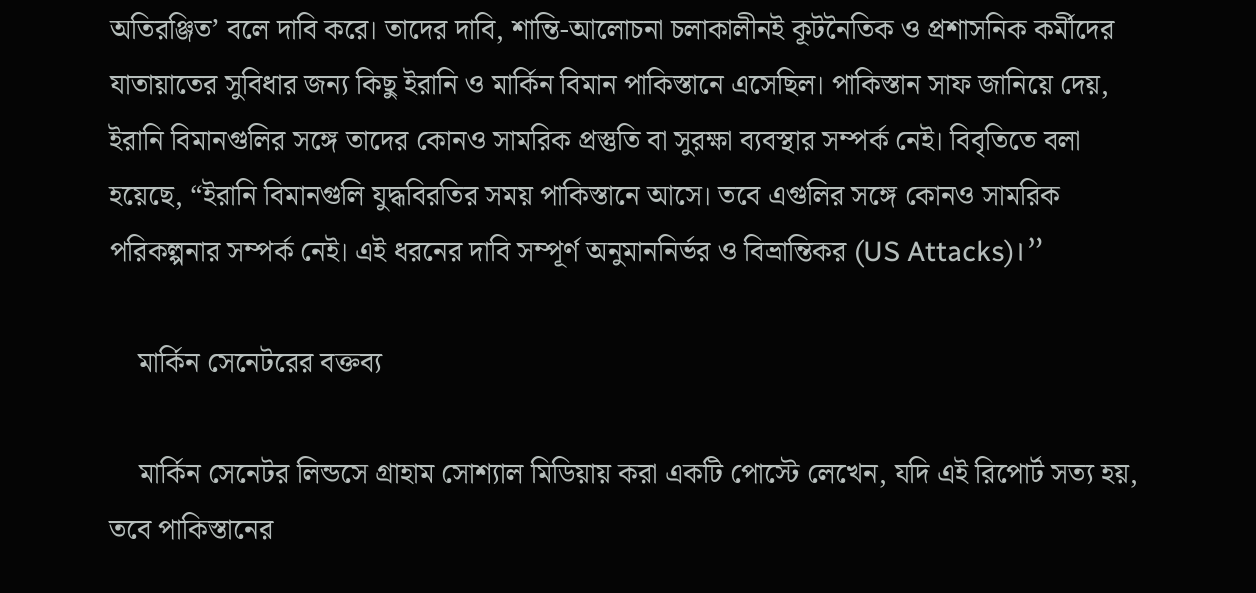অতিরঞ্জিত’ বলে দাবি করে। তাদের দাবি, শান্তি-আলোচনা চলাকালীনই কূটনৈতিক ও প্রশাসনিক কর্মীদের যাতায়াতের সুবিধার জন্য কিছু ইরানি ও মার্কিন বিমান পাকিস্তানে এসেছিল। পাকিস্তান সাফ জানিয়ে দেয়, ইরানি বিমানগুলির সঙ্গে তাদের কোনও সামরিক প্রস্তুতি বা সুরক্ষা ব্যবস্থার সম্পর্ক নেই। বিবৃতিতে বলা হয়েছে, “ইরানি বিমানগুলি যুদ্ধবিরতির সময় পাকিস্তানে আসে। তবে এগুলির সঙ্গে কোনও সামরিক পরিকল্পনার সম্পর্ক নেই। এই ধরনের দাবি সম্পূর্ণ অনুমাননির্ভর ও বিভ্রান্তিকর (US Attacks)।”

    মার্কিন সেনেটরের বক্তব্য

    মার্কিন সেনেটর লিন্ডসে গ্রাহাম সোশ্যাল মিডিয়ায় করা একটি পোস্টে লেখেন, যদি এই রিপোর্ট সত্য হয়, তবে পাকিস্তানের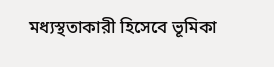মধ্যস্থতাকারী হিসেবে ভূমিকা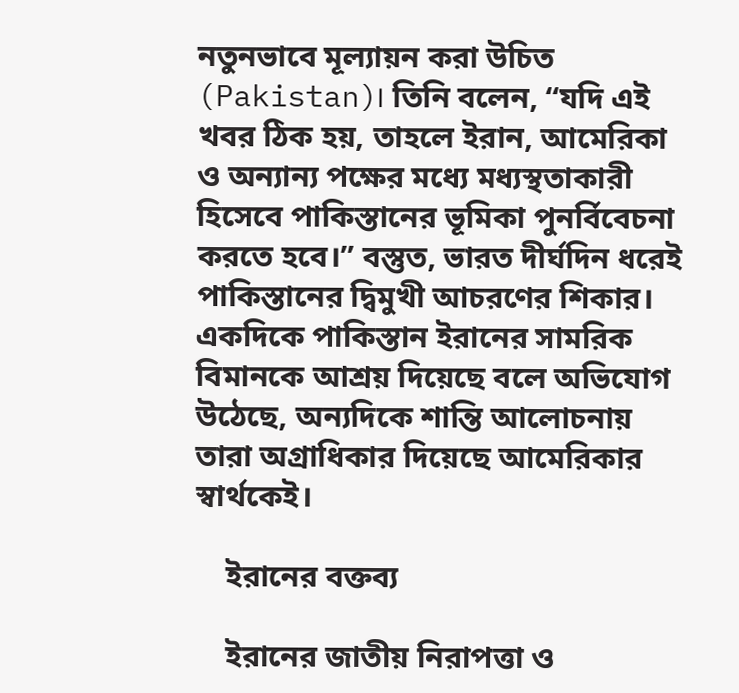নতুনভাবে মূল্যায়ন করা উচিত (Pakistan)। তিনি বলেন, “যদি এই খবর ঠিক হয়, তাহলে ইরান, আমেরিকা ও অন্যান্য পক্ষের মধ্যে মধ্যস্থতাকারী হিসেবে পাকিস্তানের ভূমিকা পুনর্বিবেচনা করতে হবে।” বস্তুত, ভারত দীর্ঘদিন ধরেই পাকিস্তানের দ্বিমুখী আচরণের শিকার। একদিকে পাকিস্তান ইরানের সামরিক বিমানকে আশ্রয় দিয়েছে বলে অভিযোগ উঠেছে, অন্যদিকে শান্তি আলোচনায় তারা অগ্রাধিকার দিয়েছে আমেরিকার স্বার্থকেই।

    ইরানের বক্তব্য

    ইরানের জাতীয় নিরাপত্তা ও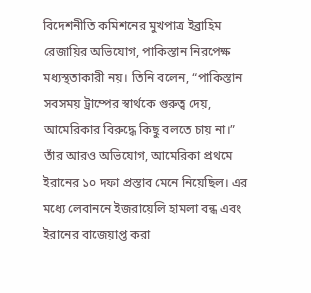বিদেশনীতি কমিশনের মুখপাত্র ইব্রাহিম রেজায়ির অভিযোগ, পাকিস্তান নিরপেক্ষ মধ্যস্থতাকারী নয়। তিনি বলেন, “পাকিস্তান সবসময় ট্রাম্পের স্বার্থকে গুরুত্ব দেয়, আমেরিকার বিরুদ্ধে কিছু বলতে চায় না।” তাঁর আরও অভিযোগ, আমেরিকা প্রথমে ইরানের ১০ দফা প্রস্তাব মেনে নিয়েছিল। এর মধ্যে লেবাননে ইজরায়েলি হামলা বন্ধ এবং ইরানের বাজেয়াপ্ত করা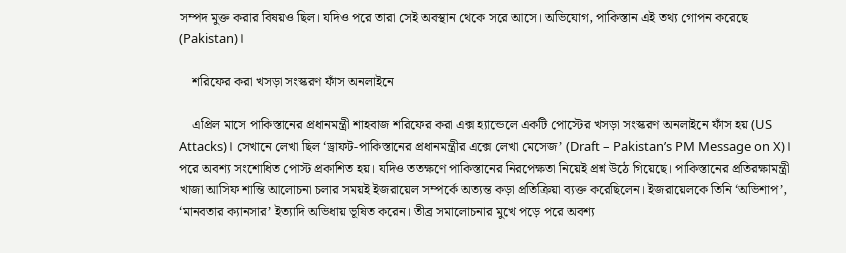সম্পদ মুক্ত করার বিষয়ও ছিল। যদিও পরে তারা সেই অবস্থান থেকে সরে আসে। অভিযোগ, পাকিস্তান এই তথ্য গোপন করেছে (Pakistan)।

    শরিফের করা খসড়া সংস্করণ ফাঁস অনলাইনে

    এপ্রিল মাসে পাকিস্তানের প্রধানমন্ত্রী শাহবাজ শরিফের করা এক্স হ্যান্ডেলে একটি পোস্টের খসড়া সংস্করণ অনলাইনে ফাঁস হয় (US Attacks)। সেখানে লেখা ছিল ‘ড্রাফট-পাকিস্তানের প্রধানমন্ত্রীর এক্সে লেখা মেসেজ’ (Draft – Pakistan’s PM Message on X)। পরে অবশ্য সংশোধিত পোস্ট প্রকাশিত হয়। যদিও ততক্ষণে পাকিস্তানের নিরপেক্ষতা নিয়েই প্রশ্ন উঠে গিয়েছে। পাকিস্তানের প্রতিরক্ষামন্ত্রী খাজা আসিফ শান্তি আলোচনা চলার সময়ই ইজরায়েল সম্পর্কে অত্যন্ত কড়া প্রতিক্রিয়া ব্যক্ত করেছিলেন। ইজরায়েলকে তিনি ‘অভিশাপ’, ‘মানবতার ক্যানসার’ ইত্যাদি অভিধায় ভূষিত করেন। তীব্র সমালোচনার মুখে পড়ে পরে অবশ্য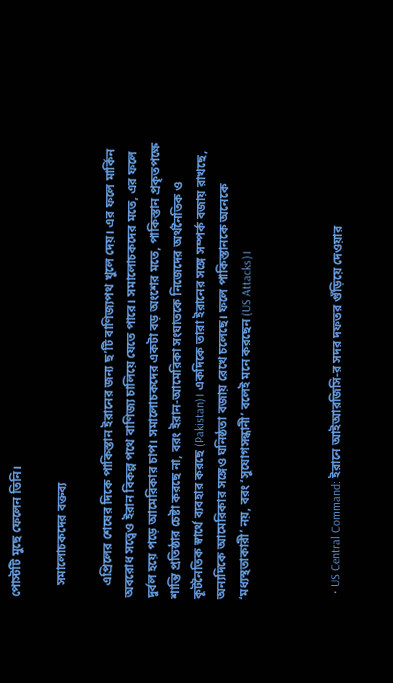পোস্টটি মুছে ফেলেন তিনি।

    সমালোচকদের বক্তব্য

    এপ্রিলের শেষের দিকে পাকিস্তান ইরানের জন্য ছ’টি বাণিজ্যপথ খুলে দেয়। এর ফলে মার্কিন অবরোধ সত্ত্বেও ইরান বিকল্প পথে বাণিজ্য চালিয়ে যেতে পারে। সমালোচকদের মতে, এর ফলে দুর্বল হয়ে পড়ে আমেরিকার চাপ। সমালোচকদের একটা বড় অংশের মতে, পাকিস্তান প্রকৃতপক্ষে শান্তি প্রতিষ্ঠার চেষ্টা করছে না, বরং ইরান-আমেরিকা সংঘাতকে নিজেদের অর্থনৈতিক ও কূটনৈতিক স্বার্থে ব্যবহার করছে (Pakistan)। একদিকে তারা ইরানের সঙ্গে সম্পর্ক বজায় রাখছে, অন্যদিকে আমেরিকার সঙ্গেও ঘনিষ্ঠতা বজায় রেখে চলেছে। ফলে পাকিস্তানকে অনেকে ‘মধ্যস্থতাকারী’ নয়, বরং ‘সুযোগসন্ধানী’ বলেই মনে করছেন (US Attacks)।



  • US Central Command: ইরানে আইআরজিসি-র সদর দফতর গুঁড়িয়ে দেওয়ার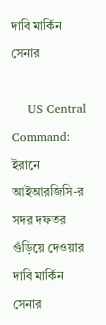দাবি মার্কিন সেনার

    US Central Command: ইরানে আইআরজিসি-র সদর দফতর গুঁড়িয়ে দেওয়ার দাবি মার্কিন সেনার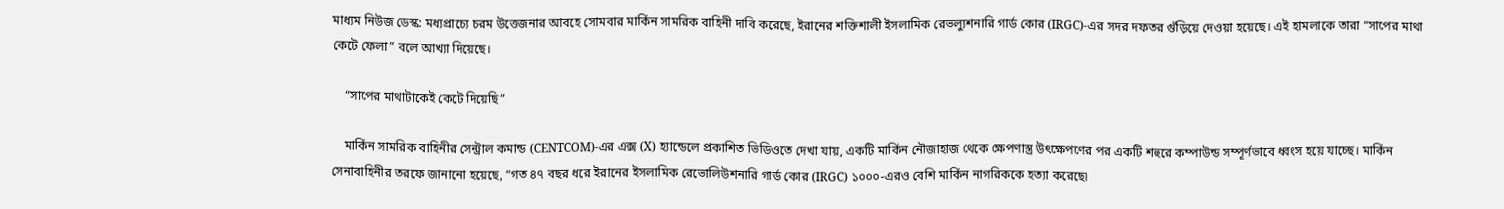মাধ্যম নিউজ ডেস্ক: মধ্যপ্রাচ্যে চরম উত্তেজনার আবহে সোমবার মার্কিন সামরিক বাহিনী দাবি করেছে, ইরানের শক্তিশালী ইসলামিক রেভল্যুশনারি গার্ড কোর (IRGC)-এর সদর দফতর গুঁড়িয়ে দেওয়া হয়েছে। এই হামলাকে তারা “সাপের মাথা কেটে ফেলা” বলে আখ্যা দিয়েছে।

    “সাপের মাথাটাকেই কেটে দিয়েছি”

    মার্কিন সামরিক বাহিনীর সেন্ট্রাল কমান্ড (CENTCOM)-এর এক্স (X) হ্যান্ডেলে প্রকাশিত ভিডিওতে দেখা যায়, একটি মার্কিন নৌজাহাজ থেকে ক্ষেপণাস্ত্র উৎক্ষেপণের পর একটি শহুরে কম্পাউন্ড সম্পূর্ণভাবে ধ্বংস হয়ে যাচ্ছে। মার্কিন সেনাবাহিনীর তরফে জানানো হয়েছে, “গত ৪৭ বছর ধরে ইরানের ইসলামিক রেভোলিউশনারি গার্ড কোর (IRGC) ১০০০-এরও বেশি মার্কিন নাগরিককে হত্যা করেছে৷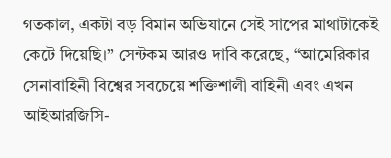গতকাল, একটা বড় বিমান অভিযানে সেই সাপের মাথাটাকেই কেটে দিয়েছি।” সেন্টকম আরও দাবি করেছে, “আমেরিকার সেনাবাহিনী বিশ্বের সবচেয়ে শক্তিশালী বাহিনী এবং এখন আইআরজিসি-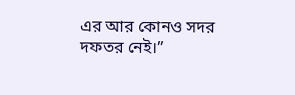এর আর কোনও সদর দফতর নেই।”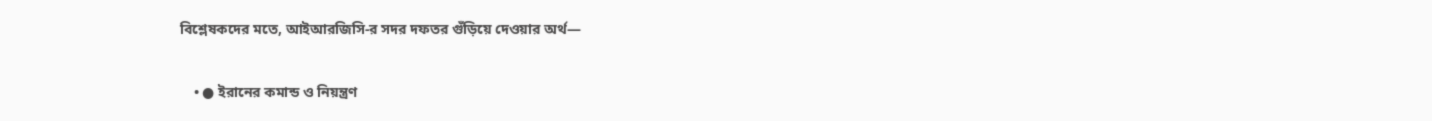বিশ্লেষকদের মতে, আইআরজিসি-র সদর দফতর গুঁড়িয়ে দেওয়ার অর্থ—

    • ● ইরানের কমান্ড ও নিয়ন্ত্রণ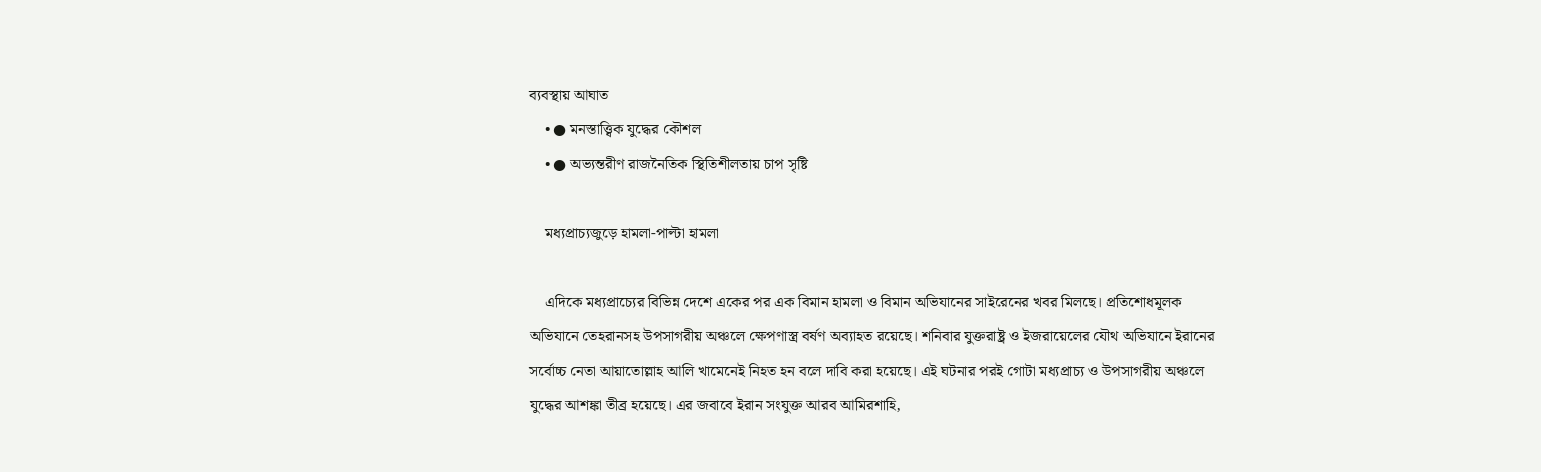ব্যবস্থায় আঘাত
    • ● মনস্তাত্ত্বিক যুদ্ধের কৌশল
    • ● অভ্যন্তরীণ রাজনৈতিক স্থিতিশীলতায় চাপ সৃষ্টি

    মধ্যপ্রাচ্যজুড়ে হামলা-পাল্টা হামলা

    এদিকে মধ্যপ্রাচ্যের বিভিন্ন দেশে একের পর এক বিমান হামলা ও বিমান অভিযানের সাইরেনের খবর মিলছে। প্রতিশোধমূলক অভিযানে তেহরানসহ উপসাগরীয় অঞ্চলে ক্ষেপণাস্ত্র বর্ষণ অব্যাহত রয়েছে। শনিবার যুক্তরাষ্ট্র ও ইজরায়েলের যৌথ অভিযানে ইরানের সর্বোচ্চ নেতা আয়াতোল্লাহ আলি খামেনেই নিহত হন বলে দাবি করা হয়েছে। এই ঘটনার পরই গোটা মধ্যপ্রাচ্য ও উপসাগরীয় অঞ্চলে যুদ্ধের আশঙ্কা তীব্র হয়েছে। এর জবাবে ইরান সংযুক্ত আরব আমিরশাহি,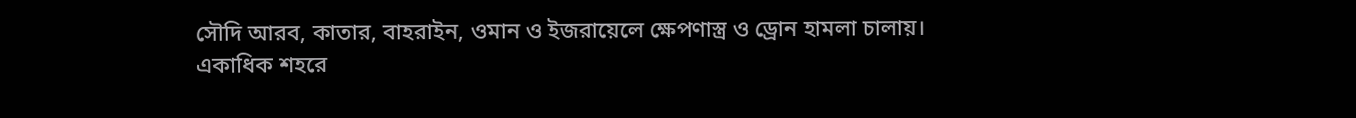সৌদি আরব, কাতার, বাহরাইন, ওমান ও ইজরায়েলে ক্ষেপণাস্ত্র ও ড্রোন হামলা চালায়। একাধিক শহরে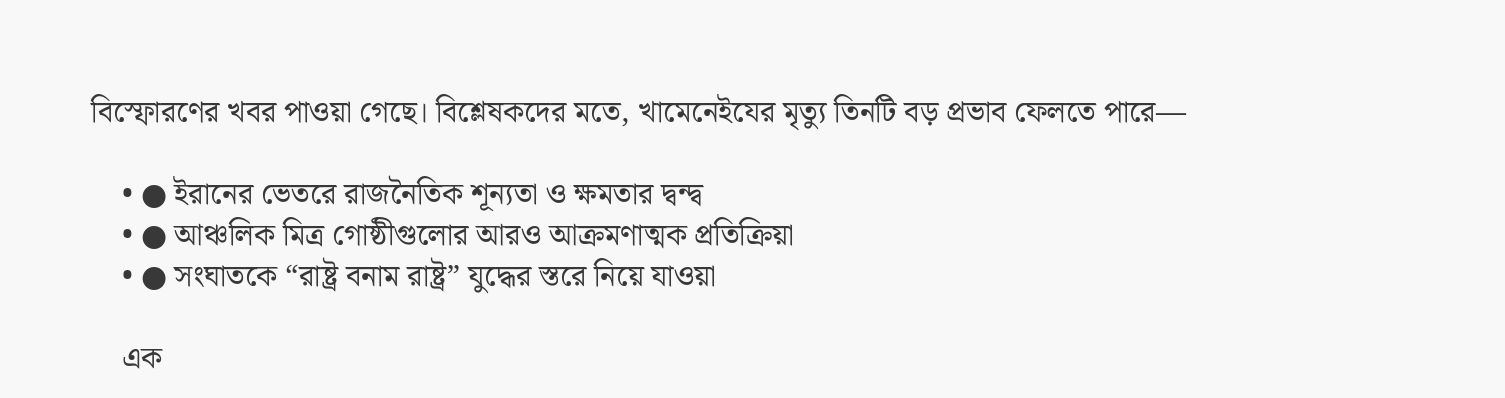বিস্ফোরণের খবর পাওয়া গেছে। বিশ্লেষকদের মতে, খামেনেইযের মৃত্যু তিনটি বড় প্রভাব ফেলতে পারে—

    • ● ইরানের ভেতরে রাজনৈতিক শূন্যতা ও ক্ষমতার দ্বন্দ্ব
    • ● আঞ্চলিক মিত্র গোষ্ঠীগুলোর আরও আক্রমণাত্মক প্রতিক্রিয়া
    • ● সংঘাতকে “রাষ্ট্র বনাম রাষ্ট্র” যুদ্ধের স্তরে নিয়ে যাওয়া

    এক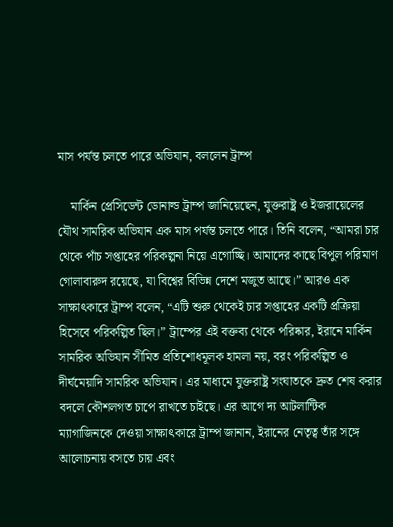মাস পর্যন্ত চলতে পারে অভিযান, বললেন ট্রাম্প

    মার্কিন প্রেসিডেন্ট ডোনাল্ড ট্রাম্প জানিয়েছেন, যুক্তরাষ্ট্র ও ইজরায়েলের যৌথ সামরিক অভিযান এক মাস পর্যন্ত চলতে পারে। তিনি বলেন, “আমরা চার থেকে পাঁচ সপ্তাহের পরিকল্পনা নিয়ে এগোচ্ছি। আমাদের কাছে বিপুল পরিমাণ গোলাবারুদ রয়েছে, যা বিশ্বের বিভিন্ন দেশে মজুত আছে।” আরও এক সাক্ষাৎকারে ট্রাম্প বলেন, “এটি শুরু থেকেই চার সপ্তাহের একটি প্রক্রিয়া হিসেবে পরিকল্পিত ছিল।” ট্রাম্পের এই বক্তব্য থেকে পরিষ্কার, ইরানে মার্কিন সামরিক অভিযান সীমিত প্রতিশোধমূলক হামলা নয়, বরং পরিকল্পিত ও দীর্ঘমেয়াদি সামরিক অভিযান। এর মাধ্যমে যুক্তরাষ্ট্র সংঘাতকে দ্রুত শেষ করার বদলে কৌশলগত চাপে রাখতে চাইছে। এর আগে দ্য আটলান্টিক ম্যাগাজিনকে দেওয়া সাক্ষাৎকারে ট্রাম্প জানান, ইরানের নেতৃত্ব তাঁর সঙ্গে আলোচনায় বসতে চায় এবং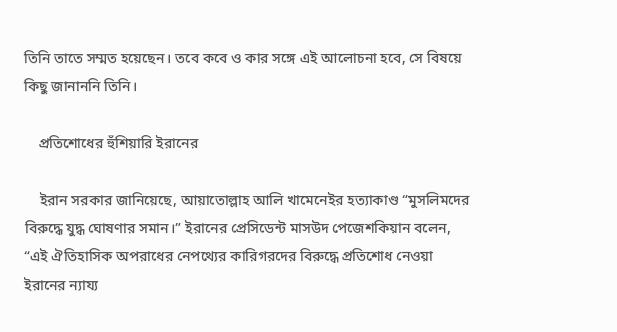তিনি তাতে সম্মত হয়েছেন। তবে কবে ও কার সঙ্গে এই আলোচনা হবে, সে বিষয়ে কিছু জানাননি তিনি।

    প্রতিশোধের হুঁশিয়ারি ইরানের

    ইরান সরকার জানিয়েছে, আয়াতোল্লাহ আলি খামেনেইর হত্যাকাণ্ড “মুসলিমদের বিরুদ্ধে যুদ্ধ ঘোষণার সমান।” ইরানের প্রেসিডেন্ট মাসউদ পেজেশকিয়ান বলেন, “এই ঐতিহাসিক অপরাধের নেপথ্যের কারিগরদের বিরুদ্ধে প্রতিশোধ নেওয়া ইরানের ন্যায্য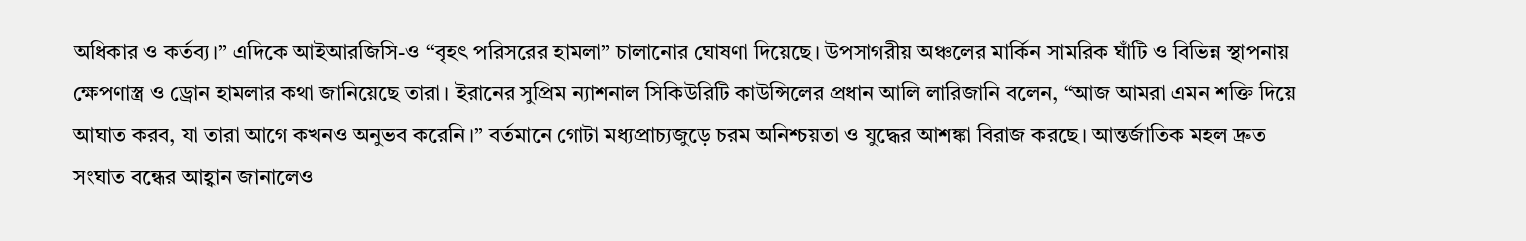অধিকার ও কর্তব্য।” এদিকে আইআরজিসি-ও “বৃহৎ পরিসরের হামলা” চালানোর ঘোষণা দিয়েছে। উপসাগরীয় অঞ্চলের মার্কিন সামরিক ঘাঁটি ও বিভিন্ন স্থাপনায় ক্ষেপণাস্ত্র ও ড্রোন হামলার কথা জানিয়েছে তারা। ইরানের সুপ্রিম ন্যাশনাল সিকিউরিটি কাউন্সিলের প্রধান আলি লারিজানি বলেন, “আজ আমরা এমন শক্তি দিয়ে আঘাত করব, যা তারা আগে কখনও অনুভব করেনি।” বর্তমানে গোটা মধ্যপ্রাচ্যজুড়ে চরম অনিশ্চয়তা ও যুদ্ধের আশঙ্কা বিরাজ করছে। আন্তর্জাতিক মহল দ্রুত সংঘাত বন্ধের আহ্বান জানালেও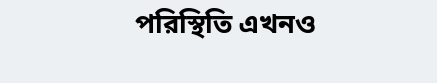পরিস্থিতি এখনও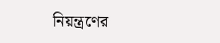নিয়ন্ত্রণের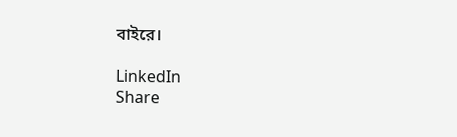বাইরে।

LinkedIn
Share